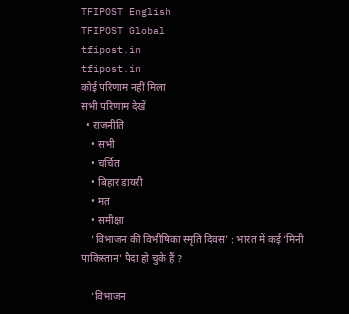TFIPOST English
TFIPOST Global
tfipost.in
tfipost.in
कोई परिणाम नहीं मिला
सभी परिणाम देखें
  • राजनीति
    • सभी
    • चर्चित
    • बिहार डायरी
    • मत
    • समीक्षा
    ‘विभाजन की विभीषिका स्मृति दिवस’ : भारत में कई ‘मिनी पाकिस्तान’ पैदा हो चुके हैं ?

    ‘विभाजन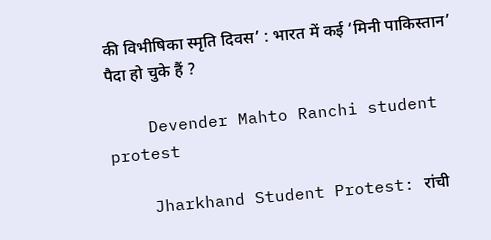की विभीषिका स्मृति दिवस’ : भारत में कई ‘मिनी पाकिस्तान’ पैदा हो चुके हैं ?

    Devender Mahto Ranchi student protest

    Jharkhand Student Protest: रांची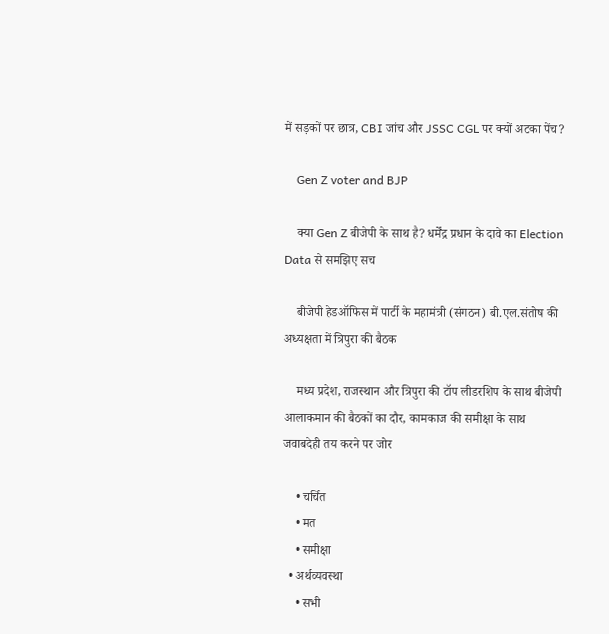में सड़कों पर छात्र, CBI जांच और JSSC CGL पर क्यों अटका पेंच?

    Gen Z voter and BJP

    क्या Gen Z बीजेपी के साथ है? धर्मेंद्र प्रधान के दावे का Election Data से समझिए सच

    बीजेपी हेडऑफिस में पार्टी के महामंत्री (संगठन) बी.एल.संतोष की अध्यक्षता में त्रिपुरा की बैठक

    मध्य प्रदेश, राजस्थान और त्रिपुरा की टॉप लीडरशिप के साथ बीजेपी आलाकमान की बैठकों का दौर, कामकाज की समीक्षा के साथ जवाबदेही तय करने पर जोर

    • चर्चित
    • मत
    • समीक्षा
  • अर्थव्यवस्था
    • सभी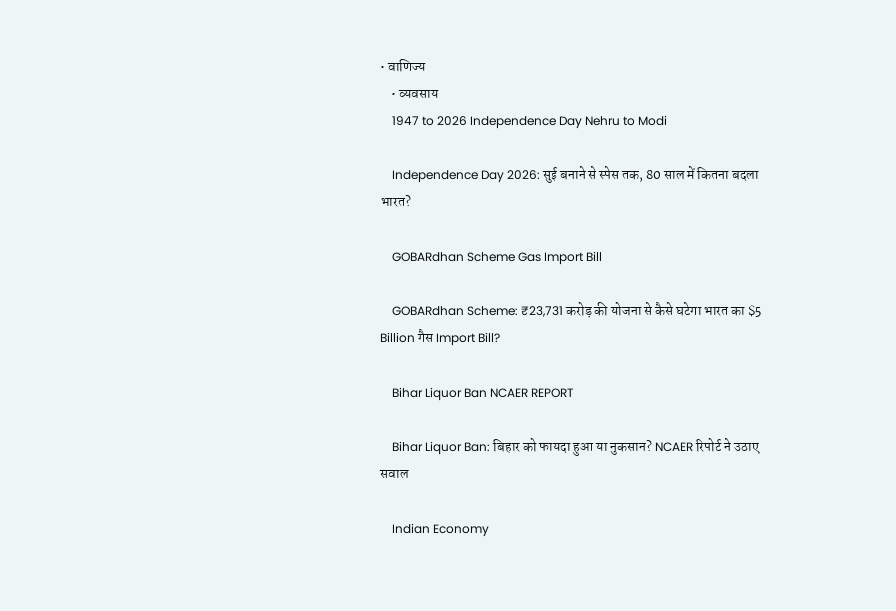• वाणिज्य
    • व्यवसाय
    1947 to 2026 Independence Day Nehru to Modi

    Independence Day 2026: सुई बनाने से स्पेस तक, 80 साल में कितना बदला भारत?

    GOBARdhan Scheme Gas Import Bill

    GOBARdhan Scheme: ₹23,731 करोड़ की योजना से कैसे घटेगा भारत का $5 Billion गैस Import Bill?

    Bihar Liquor Ban NCAER REPORT

    Bihar Liquor Ban: बिहार को फायदा हुआ या नुकसान? NCAER रिपोर्ट ने उठाए सवाल

    Indian Economy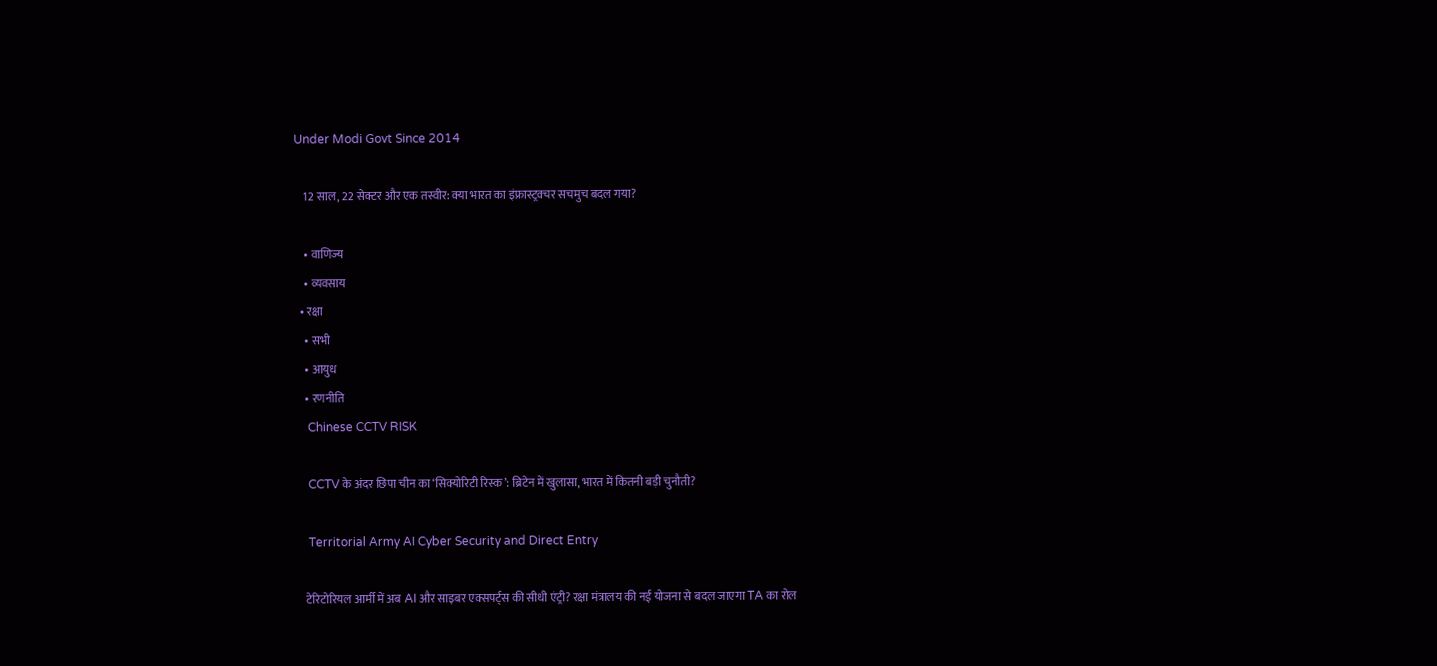Under Modi Govt Since 2014

    12 साल, 22 सेक्टर और एक तस्वीर: क्या भारत का इंफ्रास्ट्रक्चर सचमुच बदल गया?

    • वाणिज्य
    • व्यवसाय
  • रक्षा
    • सभी
    • आयुध
    • रणनीति
    Chinese CCTV RISK

    CCTV के अंदर छिपा चीन का ‘सिक्योरिटी रिस्क’: ब्रिटेन में खुलासा, भारत में कितनी बड़ी चुनौती?

    Territorial Army AI Cyber Security and Direct Entry

    टेरिटोरियल आर्मी में अब AI और साइबर एक्सपर्ट्स की सीधी एंट्री? रक्षा मंत्रालय की नई योजना से बदल जाएगा TA का रोल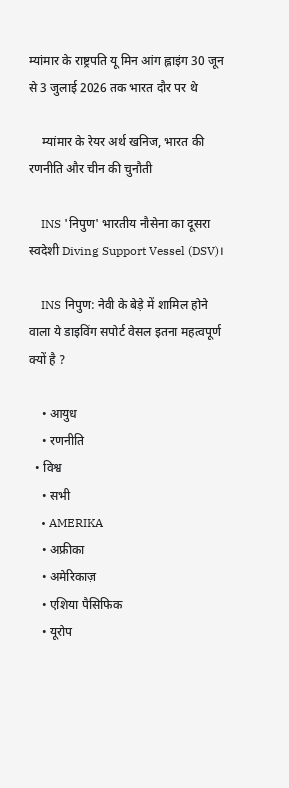म्यांमार के राष्ट्रपति यू मिन आंग ह्लाइंग 30 जून से 3 जुलाई 2026 तक भारत दौर पर थे

    म्यांमार के रेयर अर्थ खनिज, भारत की रणनीति और चीन की चुनौती

    INS 'निपुण' भारतीय नौसेना का दूसरा स्वदेशी Diving Support Vessel (DSV)।

    INS निपुण: नेवी के बेड़े में शामिल होने वाला ये डाइविंग सपोर्ट वेसल इतना महत्वपूर्ण क्यों है ?

    • आयुध
    • रणनीति
  • विश्व
    • सभी
    • AMERIKA
    • अफ्रीका
    • अमेरिकाज़
    • एशिया पैसिफिक
    • यूरोप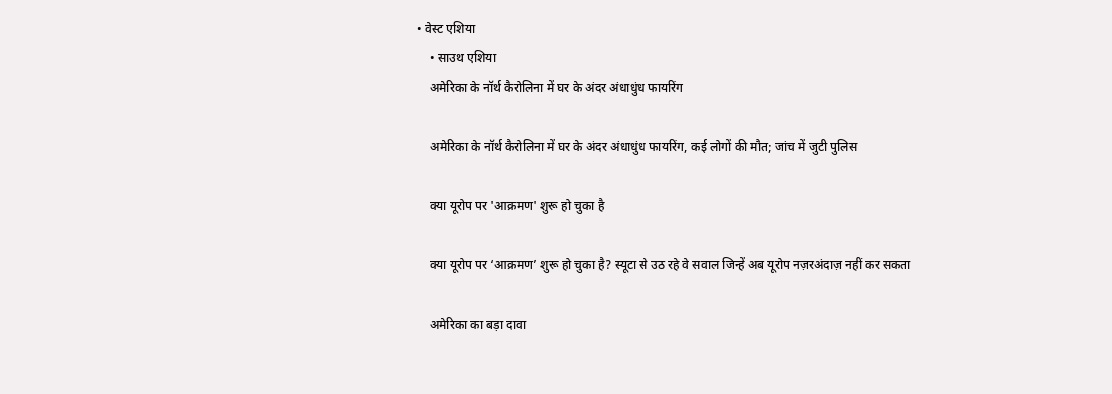• वेस्ट एशिया
    • साउथ एशिया
    अमेरिका के नॉर्थ कैरोलिना में घर के अंदर अंधाधुंध फायरिंग

    अमेरिका के नॉर्थ कैरोलिना में घर के अंदर अंधाधुंध फायरिंग, कई लोगों की मौत; जांच में जुटी पुलिस

    क्या यूरोप पर 'आक्रमण' शुरू हो चुका है

    क्या यूरोप पर ‘आक्रमण’ शुरू हो चुका है? स्यूटा से उठ रहे वे सवाल जिन्हें अब यूरोप नज़रअंदाज़ नहीं कर सकता

    अमेरिका का बड़ा दावा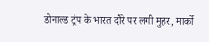डोनाल्ड ट्रंप के भारत दौरे पर लगी मुहर, मार्को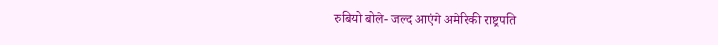रुबियो बोले- जल्द आएंगे अमेरिकी राष्ट्रपति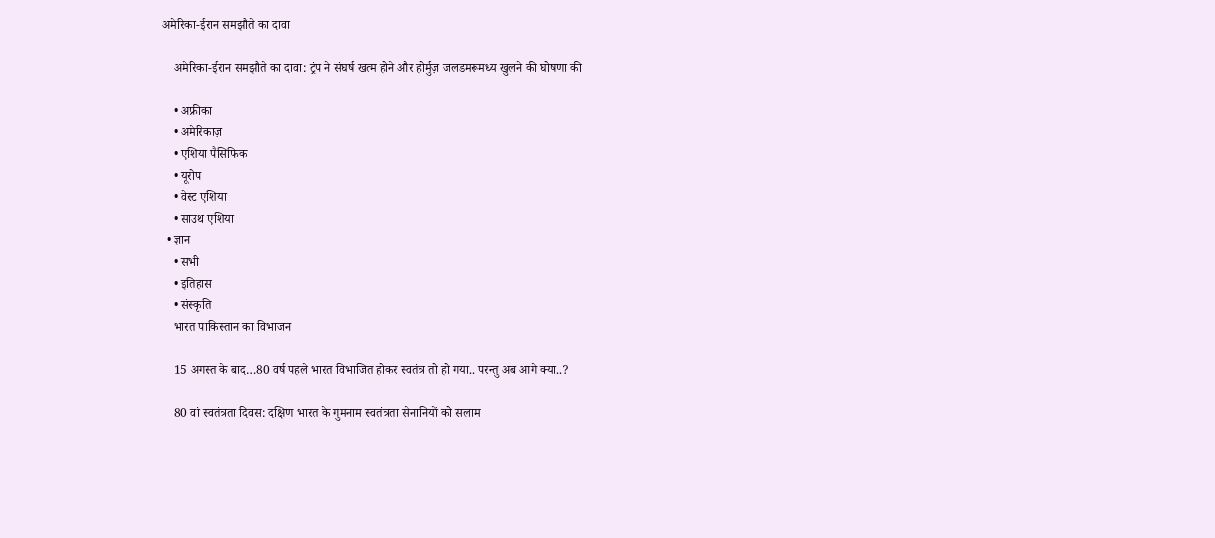अमेरिका-ईरान समझौते का दावा

    अमेरिका-ईरान समझौते का दावा: ट्रंप ने संघर्ष खत्म होने और होर्मुज़ जलडमरूमध्य खुलने की घोषणा की

    • अफ्रीका
    • अमेरिकाज़
    • एशिया पैसिफिक
    • यूरोप
    • वेस्ट एशिया
    • साउथ एशिया
  • ज्ञान
    • सभी
    • इतिहास
    • संस्कृति
    भारत पाकिस्तान का विभाजन

    15 अगस्त के बाद…80 वर्ष पहले भारत विभाजित होकर स्वतंत्र तो हो गया.. परन्तु अब आगे क्या..?

    80 वां स्वतंत्रता दिवस: दक्षिण भारत के गुमनाम स्वतंत्रता सेनानियों को सलाम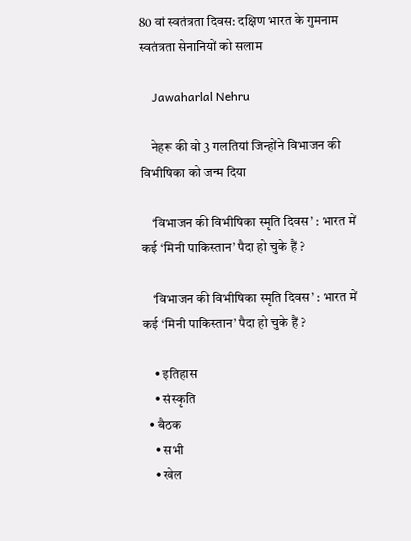80 वां स्वतंत्रता दिवस: दक्षिण भारत के गुमनाम स्वतंत्रता सेनानियों को सलाम

    Jawaharlal Nehru

    नेहरू की वो 3 गलतियां जिन्होंने विभाजन की विभीषिका को जन्म दिया

    ‘विभाजन की विभीषिका स्मृति दिवस’ : भारत में कई ‘मिनी पाकिस्तान’ पैदा हो चुके हैं ?

    ‘विभाजन की विभीषिका स्मृति दिवस’ : भारत में कई ‘मिनी पाकिस्तान’ पैदा हो चुके हैं ?

    • इतिहास
    • संस्कृति
  • बैठक
    • सभी
    • खेल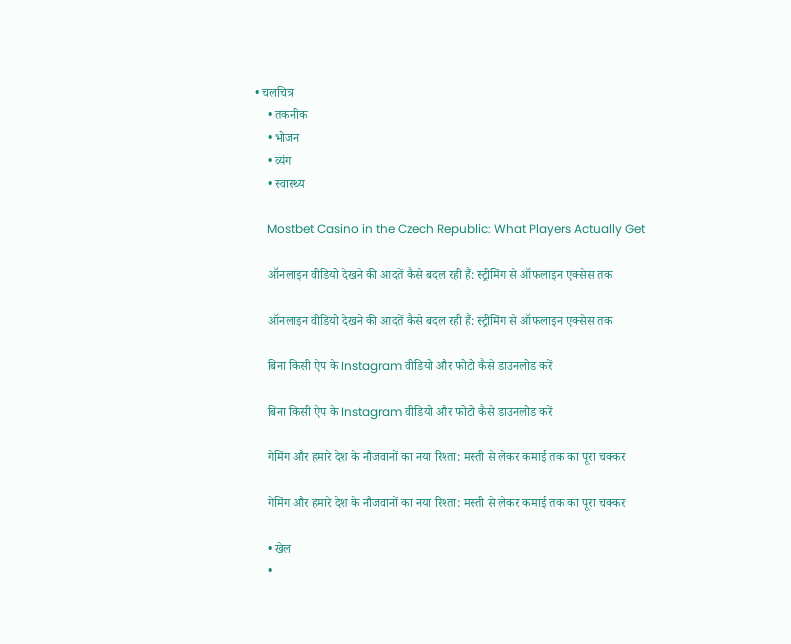• चलचित्र
    • तकनीक
    • भोजन
    • व्यंग
    • स्वास्थ्य

    Mostbet Casino in the Czech Republic: What Players Actually Get

    ऑनलाइन वीडियो देखने की आदतें कैसे बदल रही हैं: स्ट्रीमिंग से ऑफलाइन एक्सेस तक

    ऑनलाइन वीडियो देखने की आदतें कैसे बदल रही हैं: स्ट्रीमिंग से ऑफलाइन एक्सेस तक

    बिना किसी ऐप के Instagram वीडियो और फोटो कैसे डाउनलोड करें

    बिना किसी ऐप के Instagram वीडियो और फोटो कैसे डाउनलोड करें

    गेमिंग और हमारे देश के नौजवानों का नया रिश्ता: मस्ती से लेकर कमाई तक का पूरा चक्कर

    गेमिंग और हमारे देश के नौजवानों का नया रिश्ता: मस्ती से लेकर कमाई तक का पूरा चक्कर

    • खेल
    •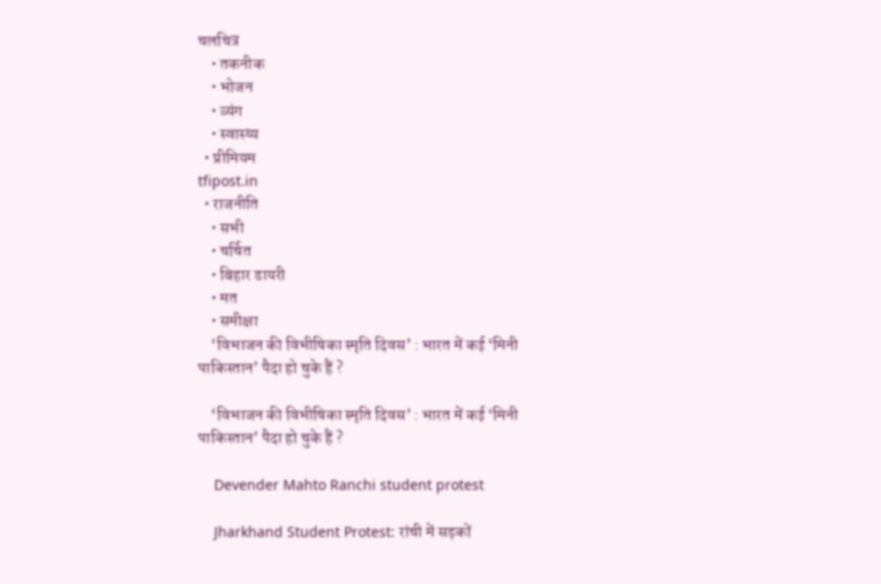चलचित्र
    • तकनीक
    • भोजन
    • व्यंग
    • स्वास्थ्य
  • प्रीमियम
tfipost.in
  • राजनीति
    • सभी
    • चर्चित
    • बिहार डायरी
    • मत
    • समीक्षा
    ‘विभाजन की विभीषिका स्मृति दिवस’ : भारत में कई ‘मिनी पाकिस्तान’ पैदा हो चुके हैं ?

    ‘विभाजन की विभीषिका स्मृति दिवस’ : भारत में कई ‘मिनी पाकिस्तान’ पैदा हो चुके हैं ?

    Devender Mahto Ranchi student protest

    Jharkhand Student Protest: रांची में सड़कों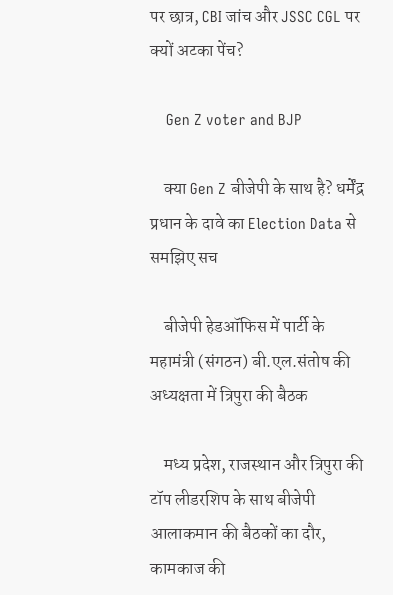पर छात्र, CBI जांच और JSSC CGL पर क्यों अटका पेंच?

    Gen Z voter and BJP

    क्या Gen Z बीजेपी के साथ है? धर्मेंद्र प्रधान के दावे का Election Data से समझिए सच

    बीजेपी हेडऑफिस में पार्टी के महामंत्री (संगठन) बी.एल.संतोष की अध्यक्षता में त्रिपुरा की बैठक

    मध्य प्रदेश, राजस्थान और त्रिपुरा की टॉप लीडरशिप के साथ बीजेपी आलाकमान की बैठकों का दौर, कामकाज की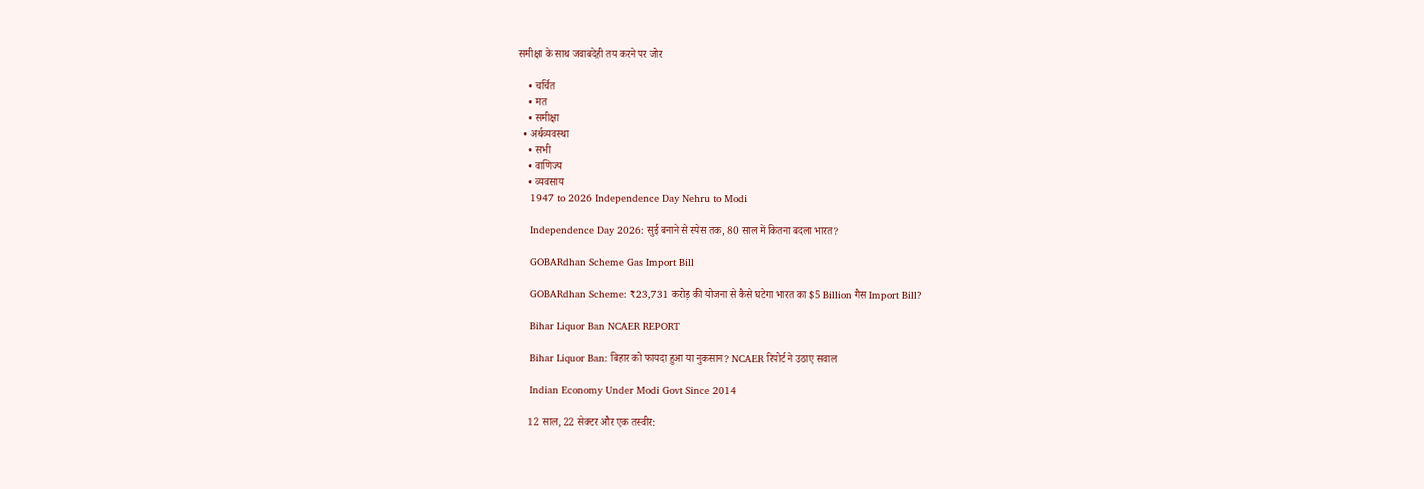समीक्षा के साथ जवाबदेही तय करने पर जोर

    • चर्चित
    • मत
    • समीक्षा
  • अर्थव्यवस्था
    • सभी
    • वाणिज्य
    • व्यवसाय
    1947 to 2026 Independence Day Nehru to Modi

    Independence Day 2026: सुई बनाने से स्पेस तक, 80 साल में कितना बदला भारत?

    GOBARdhan Scheme Gas Import Bill

    GOBARdhan Scheme: ₹23,731 करोड़ की योजना से कैसे घटेगा भारत का $5 Billion गैस Import Bill?

    Bihar Liquor Ban NCAER REPORT

    Bihar Liquor Ban: बिहार को फायदा हुआ या नुकसान? NCAER रिपोर्ट ने उठाए सवाल

    Indian Economy Under Modi Govt Since 2014

    12 साल, 22 सेक्टर और एक तस्वीर: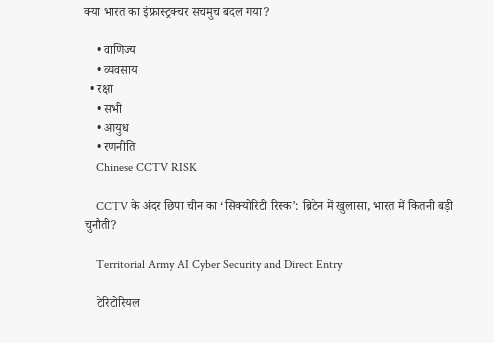क्या भारत का इंफ्रास्ट्रक्चर सचमुच बदल गया?

    • वाणिज्य
    • व्यवसाय
  • रक्षा
    • सभी
    • आयुध
    • रणनीति
    Chinese CCTV RISK

    CCTV के अंदर छिपा चीन का ‘सिक्योरिटी रिस्क’: ब्रिटेन में खुलासा, भारत में कितनी बड़ी चुनौती?

    Territorial Army AI Cyber Security and Direct Entry

    टेरिटोरियल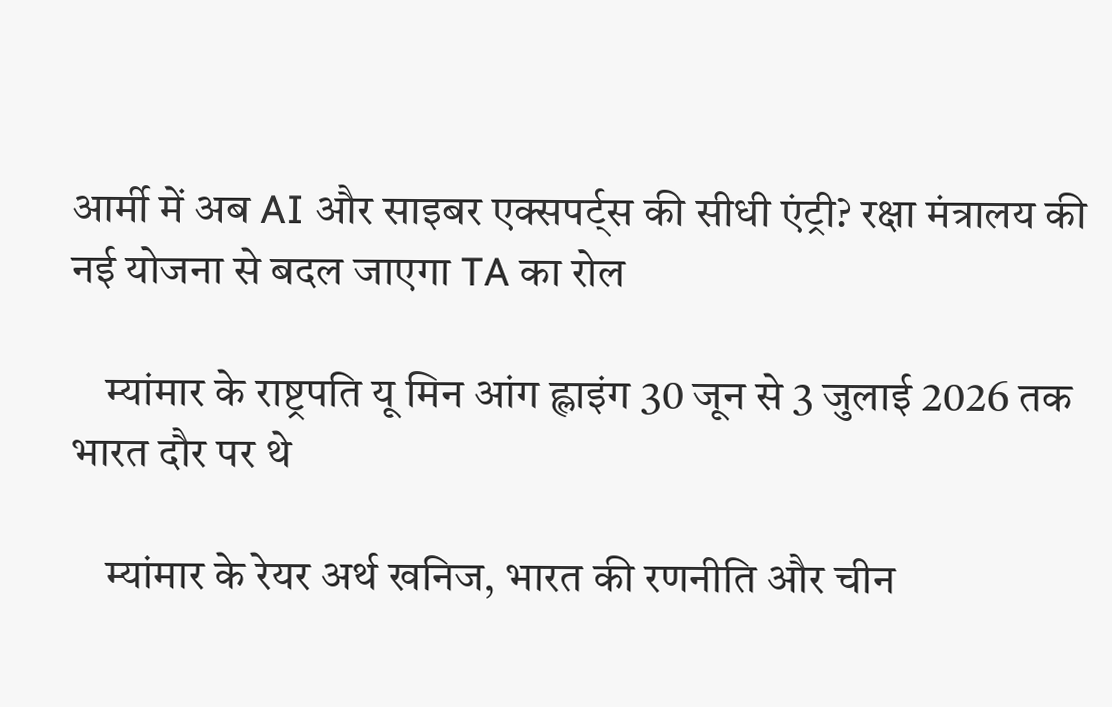आर्मी में अब AI और साइबर एक्सपर्ट्स की सीधी एंट्री? रक्षा मंत्रालय की नई योजना से बदल जाएगा TA का रोल

    म्यांमार के राष्ट्रपति यू मिन आंग ह्लाइंग 30 जून से 3 जुलाई 2026 तक भारत दौर पर थे

    म्यांमार के रेयर अर्थ खनिज, भारत की रणनीति और चीन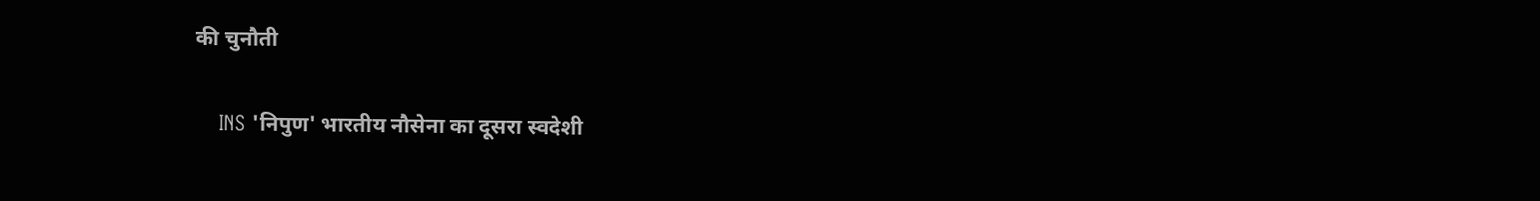की चुनौती

    INS 'निपुण' भारतीय नौसेना का दूसरा स्वदेशी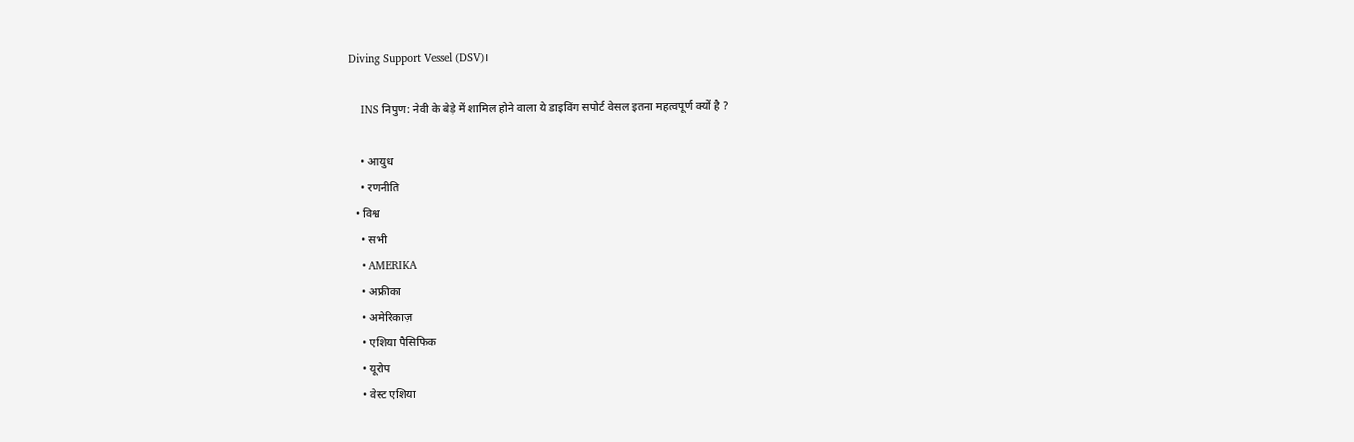Diving Support Vessel (DSV)।

    INS निपुण: नेवी के बेड़े में शामिल होने वाला ये डाइविंग सपोर्ट वेसल इतना महत्वपूर्ण क्यों है ?

    • आयुध
    • रणनीति
  • विश्व
    • सभी
    • AMERIKA
    • अफ्रीका
    • अमेरिकाज़
    • एशिया पैसिफिक
    • यूरोप
    • वेस्ट एशिया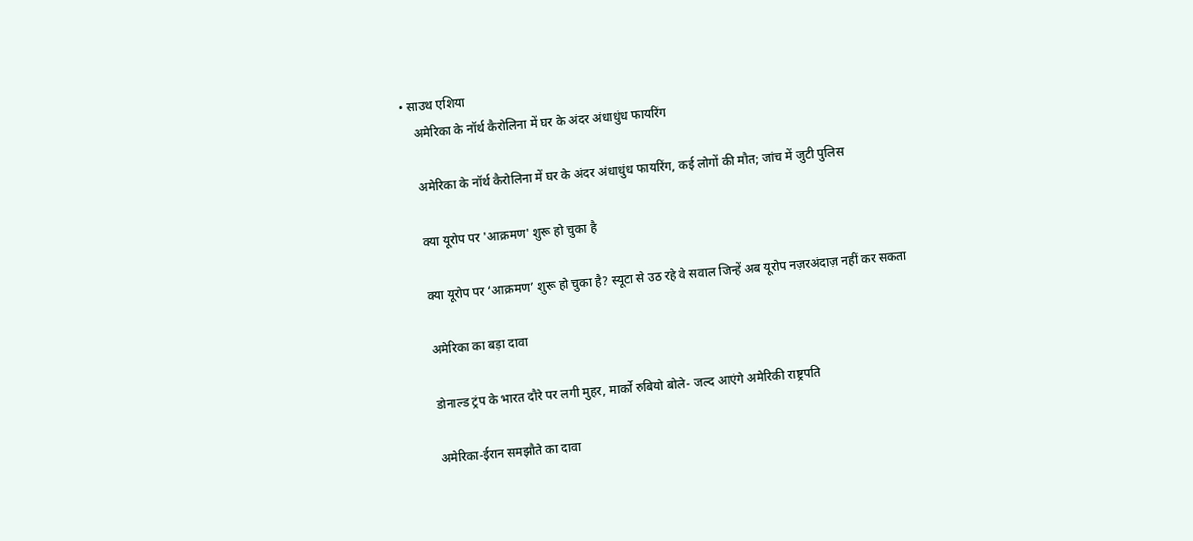• साउथ एशिया
    अमेरिका के नॉर्थ कैरोलिना में घर के अंदर अंधाधुंध फायरिंग

    अमेरिका के नॉर्थ कैरोलिना में घर के अंदर अंधाधुंध फायरिंग, कई लोगों की मौत; जांच में जुटी पुलिस

    क्या यूरोप पर 'आक्रमण' शुरू हो चुका है

    क्या यूरोप पर ‘आक्रमण’ शुरू हो चुका है? स्यूटा से उठ रहे वे सवाल जिन्हें अब यूरोप नज़रअंदाज़ नहीं कर सकता

    अमेरिका का बड़ा दावा

    डोनाल्ड ट्रंप के भारत दौरे पर लगी मुहर, मार्को रुबियो बोले- जल्द आएंगे अमेरिकी राष्ट्रपति

    अमेरिका-ईरान समझौते का दावा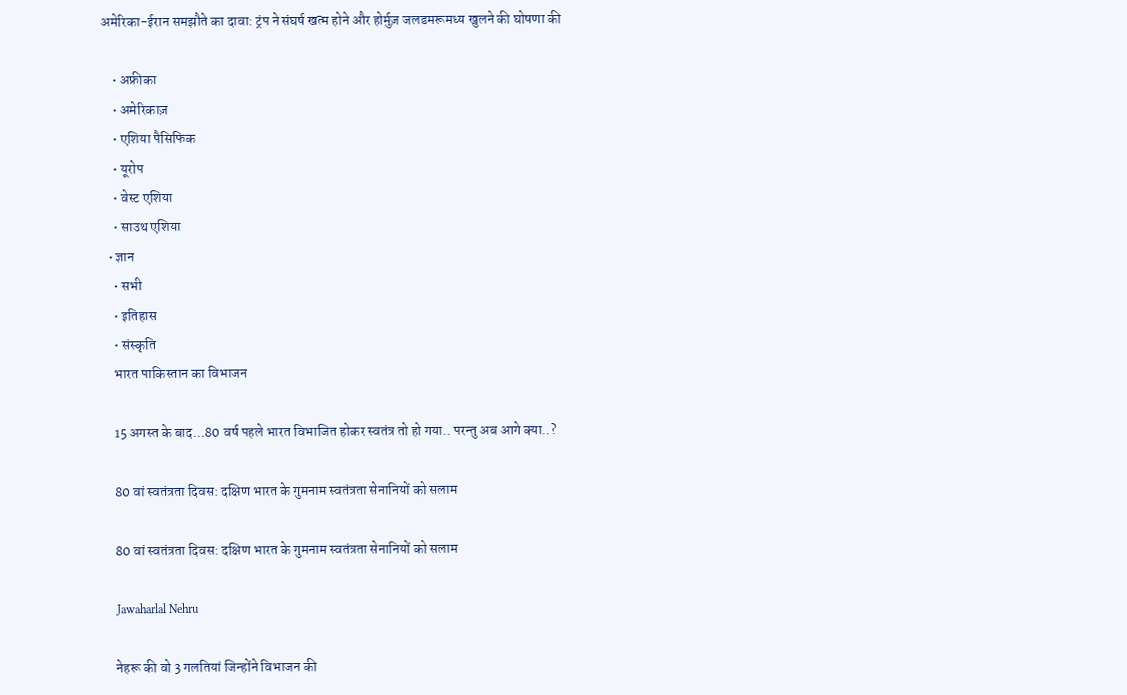अमेरिका-ईरान समझौते का दावा: ट्रंप ने संघर्ष खत्म होने और होर्मुज़ जलडमरूमध्य खुलने की घोषणा की

    • अफ्रीका
    • अमेरिकाज़
    • एशिया पैसिफिक
    • यूरोप
    • वेस्ट एशिया
    • साउथ एशिया
  • ज्ञान
    • सभी
    • इतिहास
    • संस्कृति
    भारत पाकिस्तान का विभाजन

    15 अगस्त के बाद…80 वर्ष पहले भारत विभाजित होकर स्वतंत्र तो हो गया.. परन्तु अब आगे क्या..?

    80 वां स्वतंत्रता दिवस: दक्षिण भारत के गुमनाम स्वतंत्रता सेनानियों को सलाम

    80 वां स्वतंत्रता दिवस: दक्षिण भारत के गुमनाम स्वतंत्रता सेनानियों को सलाम

    Jawaharlal Nehru

    नेहरू की वो 3 गलतियां जिन्होंने विभाजन की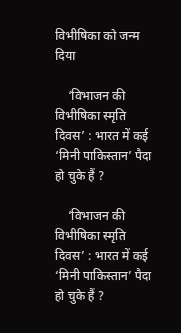विभीषिका को जन्म दिया

    ‘विभाजन की विभीषिका स्मृति दिवस’ : भारत में कई ‘मिनी पाकिस्तान’ पैदा हो चुके हैं ?

    ‘विभाजन की विभीषिका स्मृति दिवस’ : भारत में कई ‘मिनी पाकिस्तान’ पैदा हो चुके हैं ?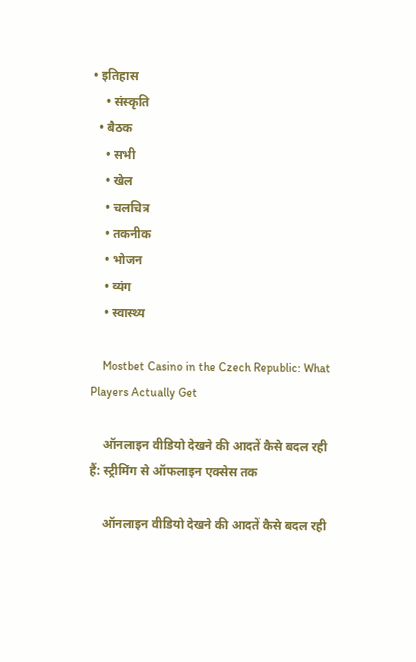• इतिहास
    • संस्कृति
  • बैठक
    • सभी
    • खेल
    • चलचित्र
    • तकनीक
    • भोजन
    • व्यंग
    • स्वास्थ्य

    Mostbet Casino in the Czech Republic: What Players Actually Get

    ऑनलाइन वीडियो देखने की आदतें कैसे बदल रही हैं: स्ट्रीमिंग से ऑफलाइन एक्सेस तक

    ऑनलाइन वीडियो देखने की आदतें कैसे बदल रही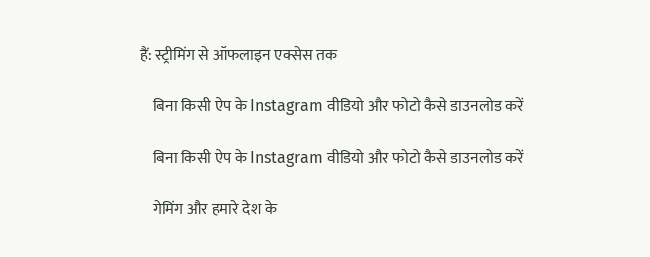हैं: स्ट्रीमिंग से ऑफलाइन एक्सेस तक

    बिना किसी ऐप के Instagram वीडियो और फोटो कैसे डाउनलोड करें

    बिना किसी ऐप के Instagram वीडियो और फोटो कैसे डाउनलोड करें

    गेमिंग और हमारे देश के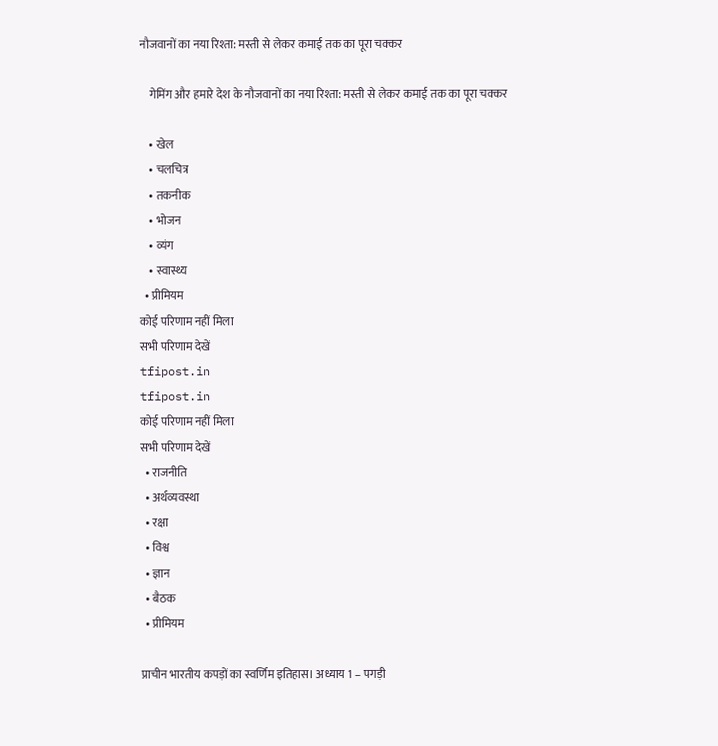नौजवानों का नया रिश्ता: मस्ती से लेकर कमाई तक का पूरा चक्कर

    गेमिंग और हमारे देश के नौजवानों का नया रिश्ता: मस्ती से लेकर कमाई तक का पूरा चक्कर

    • खेल
    • चलचित्र
    • तकनीक
    • भोजन
    • व्यंग
    • स्वास्थ्य
  • प्रीमियम
कोई परिणाम नहीं मिला
सभी परिणाम देखें
tfipost.in
tfipost.in
कोई परिणाम नहीं मिला
सभी परिणाम देखें
  • राजनीति
  • अर्थव्यवस्था
  • रक्षा
  • विश्व
  • ज्ञान
  • बैठक
  • प्रीमियम

प्राचीन भारतीय कपड़ों का स्वर्णिम इतिहास। अध्याय 1 – पगड़ी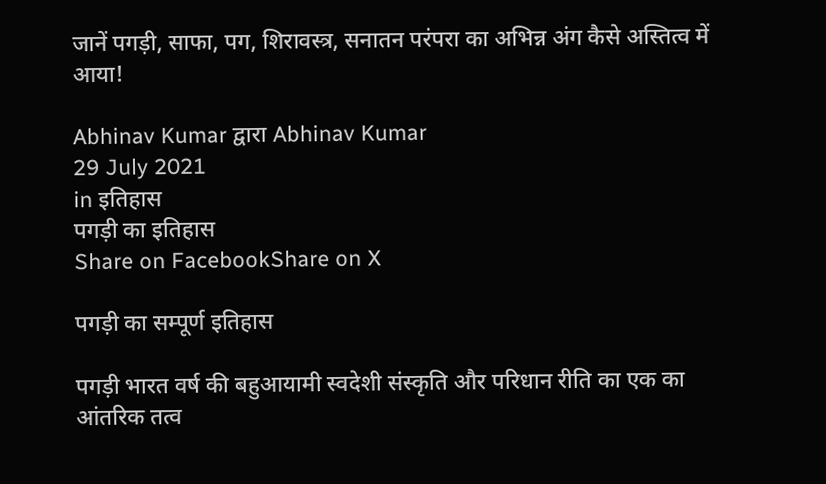जानें पगड़ी, साफा, पग, शिरावस्त्र, सनातन परंपरा का अभिन्न अंग कैसे अस्तित्व में आया!

Abhinav Kumar द्वारा Abhinav Kumar
29 July 2021
in इतिहास
पगड़ी का इतिहास
Share on FacebookShare on X

पगड़ी का सम्पूर्ण इतिहास

पगड़ी भारत वर्ष की बहुआयामी स्वदेशी संस्कृति और परिधान रीति का एक का आंतरिक तत्व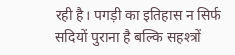रही है। पगड़ी का इतिहास न सिर्फ सदियों पुराना है बल्कि सहश्त्रों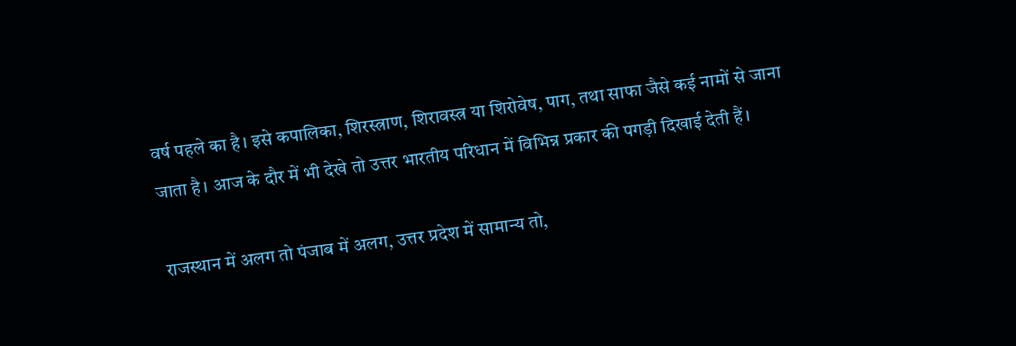वर्ष पहले का है। इसे कपालिका, शिरस्त्राण, शिरावस्त्र या शिरोवेष, पाग, तथा साफा जैसे कई नामों से जाना जाता है। आज के दौर में भी देखे तो उत्तर भारतीय परिधान में विभिन्न प्रकार की पगड़ी दिखाई देती हैं।

राजस्थान में अलग तो पंजाब में अलग, उत्तर प्रदेश में सामान्य तो,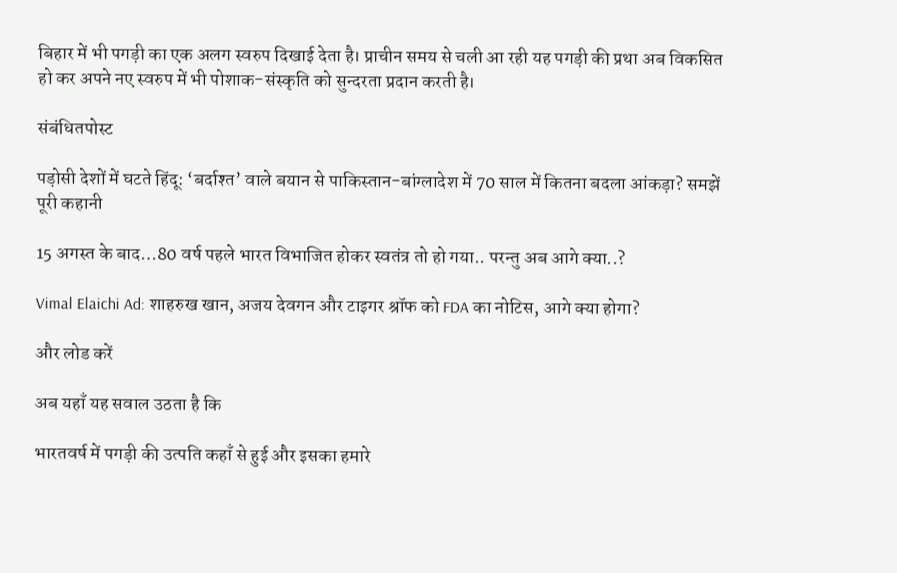बिहार में भी पगड़ी का एक अलग स्वरुप दिखाई देता है। प्राचीन समय से चली आ रही यह पगड़ी की प्रथा अब विकसित हो कर अपने नए स्वरुप में भी पोशाक-संस्कृति को सुन्दरता प्रदान करती है।

संबंधितपोस्ट

पड़ोसी देशों में घटते हिंदू: ‘बर्दाश्त’ वाले बयान से पाकिस्तान-बांग्लादेश में 70 साल में कितना बदला आंकड़ा? समझें पूरी कहानी

15 अगस्त के बाद…80 वर्ष पहले भारत विभाजित होकर स्वतंत्र तो हो गया.. परन्तु अब आगे क्या..?

Vimal Elaichi Ad: शाहरुख खान, अजय देवगन और टाइगर श्रॉफ को FDA का नोटिस, आगे क्या होगा?

और लोड करें

अब यहाँ यह सवाल उठता है कि

भारतवर्ष में पगड़ी की उत्पति कहाँ से हुई और इसका हमारे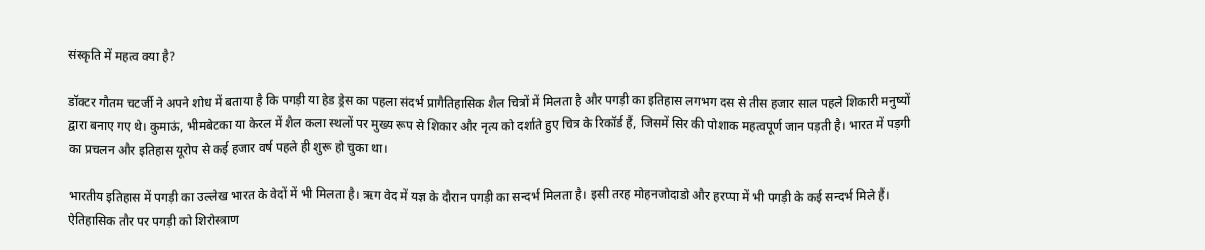संस्कृति में महत्व क्या है?

डॉक्टर गौतम चटर्जी ने अपने शोध में बताया है कि पगड़ी या हेड ड्रेस का पहला संदर्भ प्रागैतिहासिक शैल चित्रों में मिलता है और पगड़ी का इतिहास लगभग दस से तीस हजार साल पहले शिकारी मनुष्यों द्वारा बनाए गए थे। कुमाऊं, भीमबेटका या केरल में शैल कला स्थलों पर मुख्य रूप से शिकार और नृत्य को दर्शाते हुए चित्र के रिकॉर्ड हैं, जिसमें सिर की पोशाक महत्वपूर्ण जान पड़ती है। भारत में पड़गी का प्रचलन और इतिहास यूरोप से कई हजार वर्ष पहले ही शुरू हो चुका था।

भारतीय इतिहास में पगड़ी का उल्लेख भारत के वेदों में भी मिलता है। ऋग वेद में यज्ञ के दौरान पगड़ी का सन्दर्भ मिलता है। इसी तरह मोहनजोदाडो और हरप्पा में भी पगड़ी के कई सन्दर्भ मिले हैं। ऐतिहासिक तौर पर पगड़ी को शिरोस्त्राण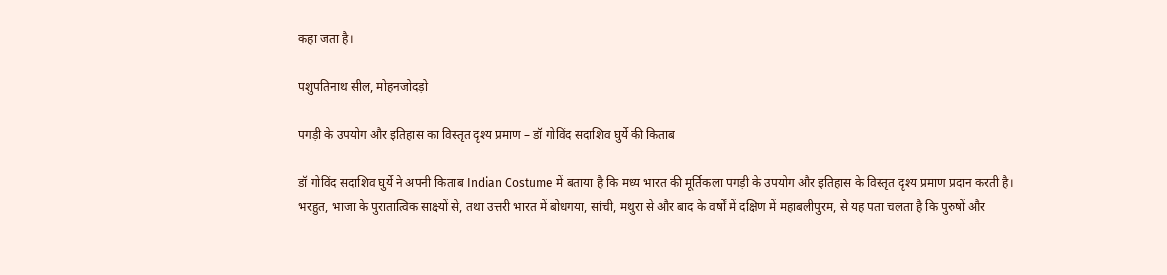कहा जता है।

पशुपतिनाथ सील, मोहनजोदड़ो

पगड़ी के उपयोग और इतिहास का विस्तृत दृश्य प्रमाण – डॉ गोविंद सदाशिव घुर्ये की किताब

डॉ गोविंद सदाशिव घुर्ये ने अपनी किताब Indian Costume में बताया है कि मध्य भारत की मूर्तिकला पगड़ी के उपयोग और इतिहास के विस्तृत दृश्य प्रमाण प्रदान करती है। भरहुत, भाजा के पुरातात्विक साक्ष्यों से, तथा उत्तरी भारत में बोधगया, सांची, मथुरा से और बाद के वर्षों में दक्षिण में महाबलीपुरम, से यह पता चलता है कि पुरुषों और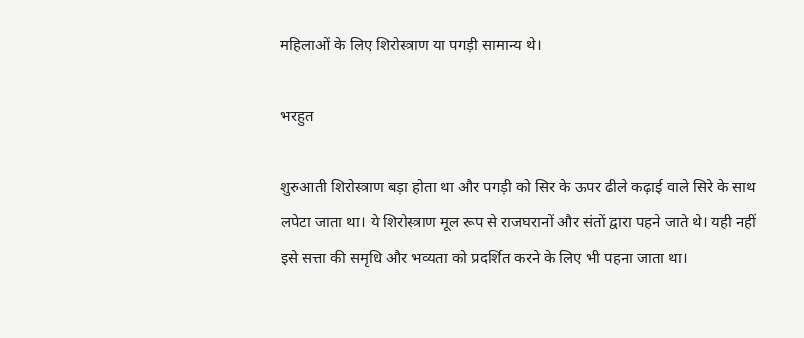महिलाओं के लिए शिरोस्त्राण या पगड़ी सामान्य थे।

भरहुत

शुरुआती शिरोस्त्राण बड़ा होता था और पगड़ी को सिर के ऊपर ढीले कढ़ाई वाले सिरे के साथ लपेटा जाता था। ये शिरोस्त्राण मूल रूप से राजघरानों और संतों द्वारा पहने जाते थे। यही नहीं इसे सत्ता की समृधि और भव्यता को प्रदर्शित करने के लिए भी पहना जाता था।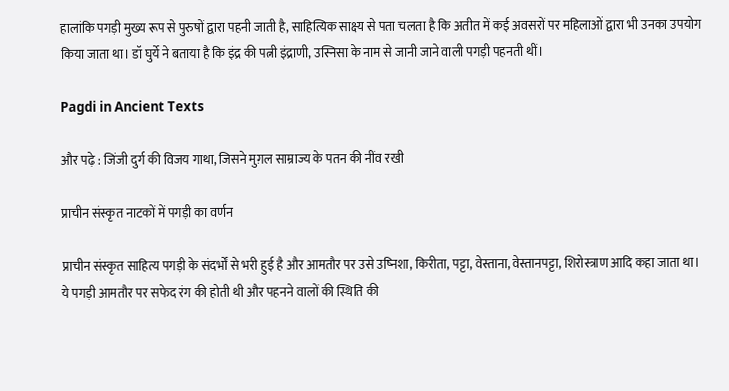हालांकि पगड़ी मुख्य रूप से पुरुषों द्वारा पहनी जाती है, साहित्यिक साक्ष्य से पता चलता है कि अतीत में कई अवसरों पर महिलाओं द्वारा भी उनका उपयोग किया जाता था। डॉ घुर्ये ने बताया है कि इंद्र की पत्नी इंद्राणी, उस्निसा के नाम से जानी जाने वाली पगड़ी पहनती थीं।

Pagdi in Ancient Texts

और पढ़े : जिंजी दुर्ग की विजय गाथा, जिसने मुग़ल साम्राज्य के पतन की नींव रखी

प्राचीन संस्कृत नाटकों में पगड़ी का वर्णन

प्राचीन संस्कृत साहित्य पगड़ी के संदर्भों से भरी हुई है और आमतौर पर उसे उष्निशा, किरीता, पट्टा, वेस्ताना, वेस्तानपट्टा, शिरोस्त्राण आदि कहा जाता था। ये पगड़ी आमतौर पर सफेद रंग की होती थी और पहनने वालों की स्थिति की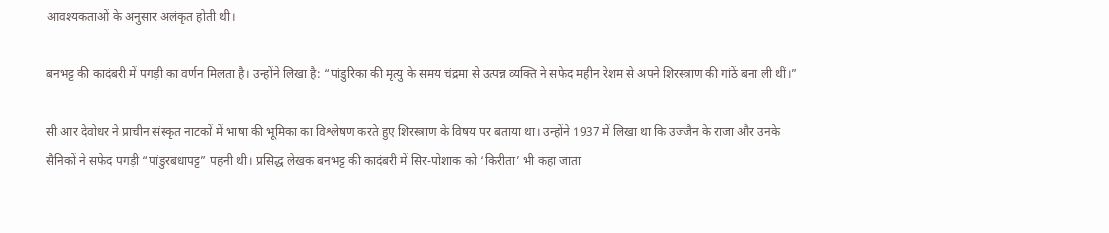आवश्यकताओं के अनुसार अलंकृत होती थी।

बनभट्ट की कादंबरी में पगड़ी का वर्णन मिलता है। उन्होंने लिखा है: “पांडुरिका की मृत्यु के समय चंद्रमा से उत्पन्न व्यक्ति ने सफेद महीन रेशम से अपने शिरस्त्राण की गांठें बना ली थीं।”

सी आर देवोधर ने प्राचीन संस्कृत नाटकों में भाषा की भूमिका का विश्लेषण करते हुए शिरस्त्राण के विषय पर बताया था। उन्होंने 1937 में लिखा था कि उज्जैन के राजा और उनके सैनिकों ने सफेद पगड़ी “पांडुरबधापट्ट” पहनी थी। प्रसिद्ध लेखक बनभट्ट की कादंबरी में सिर-पोशाक को ‘किरीता’ भी कहा जाता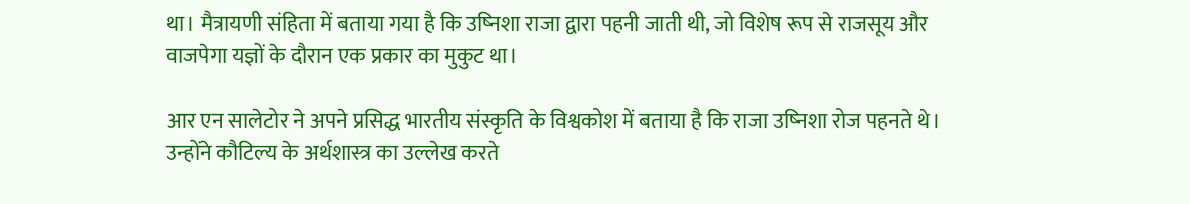था। मैत्रायणी संहिता में बताया गया है कि उष्निशा राजा द्वारा पहनी जाती थी, जो विशेष रूप से राजसूय और वाजपेगा यज्ञों के दौरान एक प्रकार का मुकुट था।

आर एन सालेटोर ने अपने प्रसिद्ध भारतीय संस्कृति के विश्वकोश में बताया है कि राजा उष्निशा रोज पहनते थे। उन्होंने कौटिल्य के अर्थशास्त्र का उल्लेख करते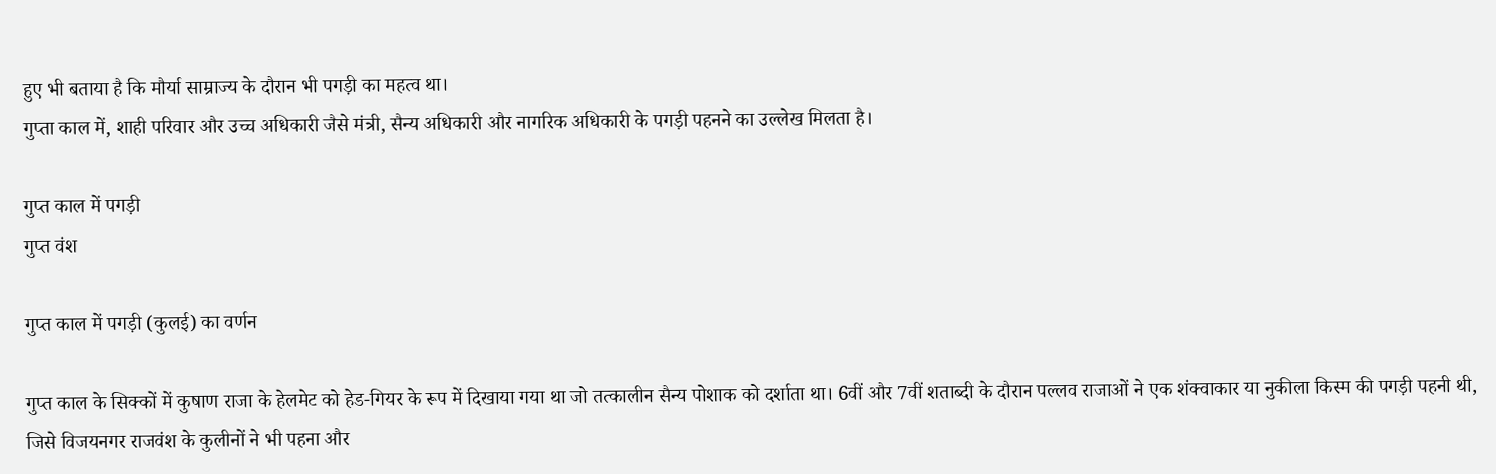हुए भी बताया है कि मौर्या साम्राज्य के दौरान भी पगड़ी का महत्व था।
गुप्ता काल में, शाही परिवार और उच्च अधिकारी जैसे मंत्री, सैन्य अधिकारी और नागरिक अधिकारी के पगड़ी पहनने का उल्लेख मिलता है।

गुप्त काल में पगड़ी
गुप्त वंश

गुप्त काल में पगड़ी (कुलई) का वर्णन

गुप्त काल के सिक्कों में कुषाण राजा के हेलमेट को हेड-गियर के रूप में दिखाया गया था जो तत्कालीन सैन्य पोशाक को दर्शाता था। 6वीं और 7वीं शताब्दी के दौरान पल्लव राजाओं ने एक शंक्वाकार या नुकीला किस्म की पगड़ी पहनी थी, जिसे विजयनगर राजवंश के कुलीनों ने भी पहना और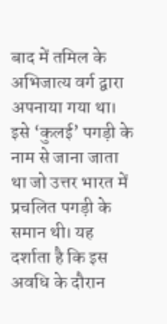बाद में तमिल के अभिजात्य वर्ग द्वारा अपनाया गया था।
इसे ‘कुलई’ पगड़ी के नाम से जाना जाता था जो उत्तर भारत में प्रचलित पगड़ी के समान थी। यह दर्शाता है कि इस अवधि के दौरान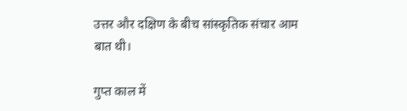उत्तर और दक्षिण के बीच सांस्कृतिक संचार आम बात थी।

गुप्त काल में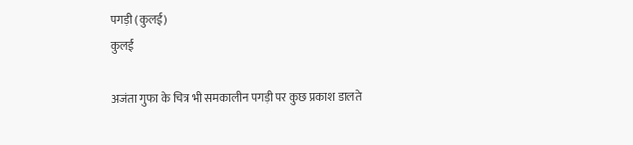पगड़ी (कुलई)
कुलई

अजंता गुफा के चित्र भी समकालीन पगड़ी पर कुछ प्रकाश डालते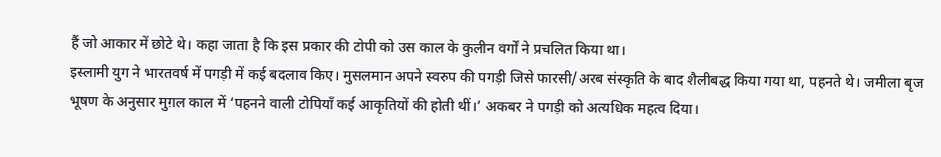हैं जो आकार में छोटे थे। कहा जाता है कि इस प्रकार की टोपी को उस काल के कुलीन वर्गों ने प्रचलित किया था।
इस्लामी युग ने भारतवर्ष में पगड़ी में कई बदलाव किए। मुसलमान अपने स्वरुप की पगड़ी जिसे फारसी/अरब संस्कृति के बाद शैलीबद्ध किया गया था, पहनते थे। जमीला बृज भूषण के अनुसार मुग़ल काल में ‘पहनने वाली टोपियाँ कई आकृतियों की होती थीं।’ अकबर ने पगड़ी को अत्यधिक महत्व दिया।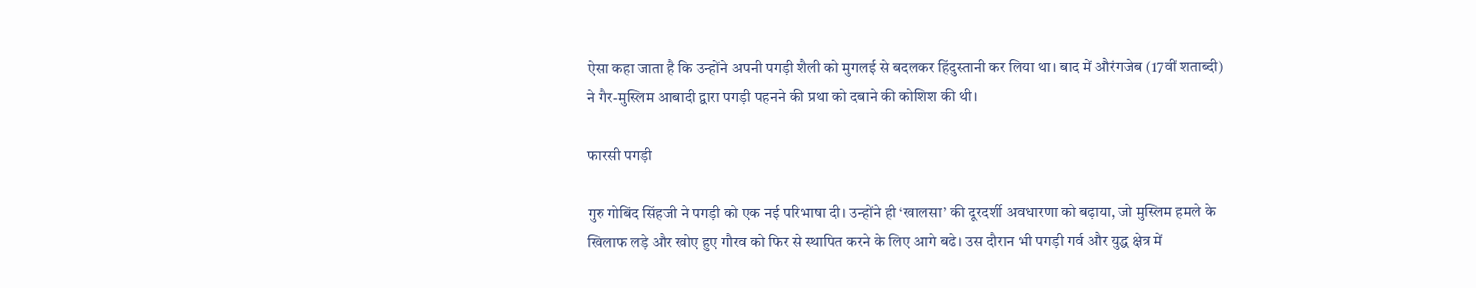ऐसा कहा जाता है कि उन्होंने अपनी पगड़ी शैली को मुगलई से बदलकर हिंदुस्तानी कर लिया था। बाद में औरंगजेब (17वीं शताब्दी) ने गैर-मुस्लिम आबादी द्वारा पगड़ी पहनने की प्रथा को दबाने की कोशिश की थी।

फारसी पगड़ी

गुरु गोबिंद सिंहजी ने पगड़ी को एक नई परिभाषा दी। उन्होंने ही ‘खालसा’ की दूरदर्शी अवधारणा को बढ़ाया, जो मुस्लिम हमले के खिलाफ लड़े और खोए हुए गौरव को फिर से स्थापित करने के लिए आगे बढे। उस दौरान भी पगड़ी गर्व और युद्ध क्षेत्र में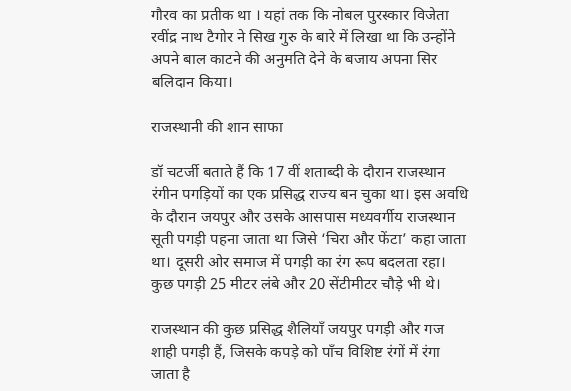गौरव का प्रतीक था । यहां तक कि नोबल पुरस्कार विजेता रवींद्र नाथ टैगोर ने सिख गुरु के बारे में लिखा था कि उन्होंने अपने बाल काटने की अनुमति देने के बजाय अपना सिर बलिदान किया।

राजस्थानी की शान साफा

डॉ चटर्जी बताते हैं कि 17 वीं शताब्दी के दौरान राजस्थान रंगीन पगड़ियों का एक प्रसिद्ध राज्य बन चुका था। इस अवधि के दौरान जयपुर और उसके आसपास मध्यवर्गीय राजस्थान सूती पगड़ी पहना जाता था जिसे ‘चिरा और फेंटा’ कहा जाता था। दूसरी ओर समाज में पगड़ी का रंग रूप बदलता रहा। कुछ पगड़ी 25 मीटर लंबे और 20 सेंटीमीटर चौड़े भी थे।

राजस्थान की कुछ प्रसिद्ध शैलियाँ जयपुर पगड़ी और गज शाही पगड़ी हैं, जिसके कपड़े को पाँच विशिष्ट रंगों में रंगा जाता है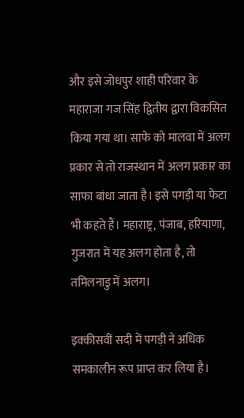और इसे जोधपुर शाही परिवार के महाराजा गज सिंह द्वितीय द्वारा विकसित किया गया था। साफे को मालवा में अलग प्रकार से तो राजस्थान में अलग प्रकार का साफा बांधा जाता है। इसे पगड़ी या फेटा भी कहते हैं। महाराष्ट्र, पंजाब, हरियाणा, गुजरात में यह अलग होता है, तो तमिलनाडु में अलग।

इक्कीसवीं सदी में पगड़ी ने अधिक समकालीन रूप प्राप्त कर लिया है।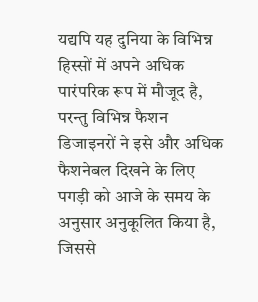यद्यपि यह दुनिया के विभिन्न हिस्सों में अपने अधिक पारंपरिक रूप में मौजूद है, परन्तु विभिन्न फैशन डिजाइनरों ने इसे और अधिक फैशनेबल दिखने के लिए पगड़ी को आजे के समय के अनुसार अनुकूलित किया है, जिससे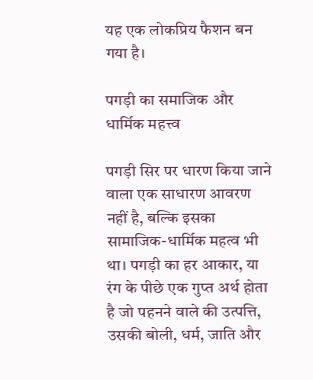यह एक लोकप्रिय फैशन बन गया है।

पगड़ी का समाजिक और धार्मिक महत्त्व

पगड़ी सिर पर धारण किया जाने वाला एक साधारण आवरण नहीं है, बल्कि इसका सामाजिक-धार्मिक महत्व भी था। पगड़ी का हर आकार, या रंग के पीछे एक गुप्त अर्थ होता है जो पहनने वाले की उत्पत्ति, उसकी बोली, धर्म, जाति और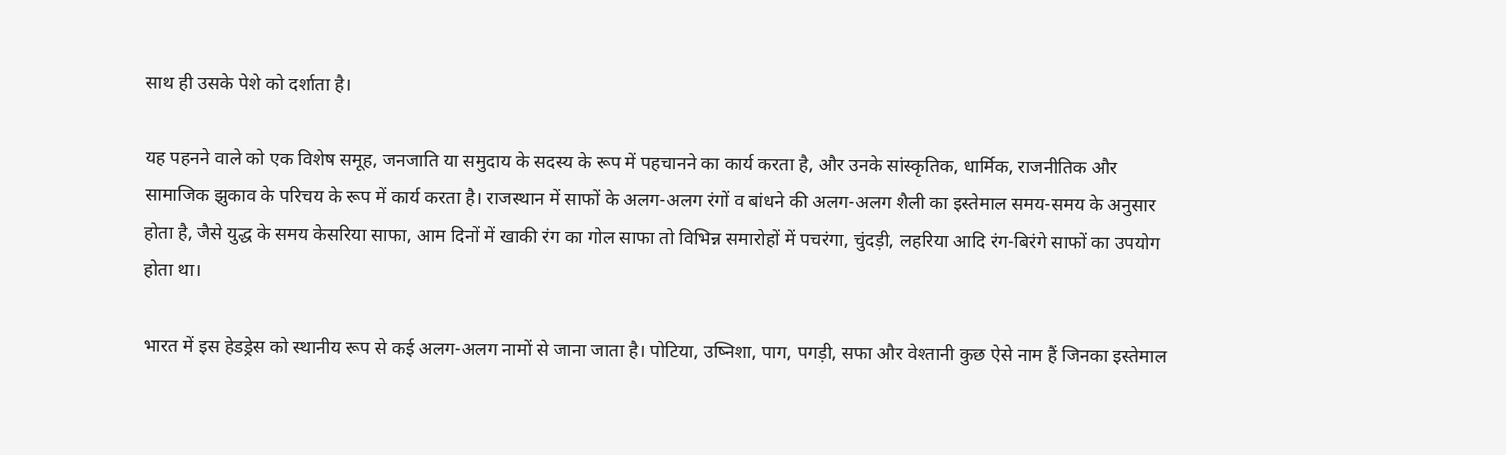साथ ही उसके पेशे को दर्शाता है।

यह पहनने वाले को एक विशेष समूह, जनजाति या समुदाय के सदस्य के रूप में पहचानने का कार्य करता है, और उनके सांस्कृतिक, धार्मिक, राजनीतिक और सामाजिक झुकाव के परिचय के रूप में कार्य करता है। राजस्थान में साफों के अलग-अलग रंगों व बांधने की अलग-अलग शैली का इस्तेमाल समय-समय के अनुसार होता है, जैसे युद्ध के समय केसरिया साफा, आम दिनों में खाकी रंग का गोल साफा तो विभिन्न समारोहों में पचरंगा, चुंदड़ी, लहरिया आदि रंग-बिरंगे साफों का उपयोग होता था।

भारत में इस हेडड्रेस को स्थानीय रूप से कई अलग-अलग नामों से जाना जाता है। पोटिया, उष्निशा, पाग, पगड़ी, सफा और वेश्तानी कुछ ऐसे नाम हैं जिनका इस्तेमाल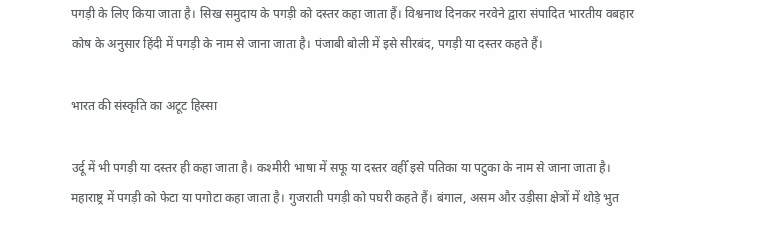पगड़ी के लिए किया जाता है। सिख समुदाय के पगड़ी को दस्तर कहा जाता हैं। विश्वनाथ दिनकर नरवेने द्वारा संपादित भारतीय वबहार कोष के अनुसार हिंदी में पगड़ी के नाम से जाना जाता है। पंजाबी बोली में इसे सीरबंद, पगड़ी या दस्तर कहते हैं।

भारत की संस्कृति का अटूट हिस्सा

उर्दू में भी पगड़ी या दस्तर ही कहा जाता है। कश्मीरी भाषा में सफू या दस्तर वहीँ इसे पतिका या पटुका के नाम से जाना जाता है। महाराष्ट्र में पगड़ी को फेटा या पगोटा कहा जाता है। गुजराती पगड़ी को पघरी कहते हैं। बंगाल, असम और उड़ीसा क्षेत्रों में थोड़े भुत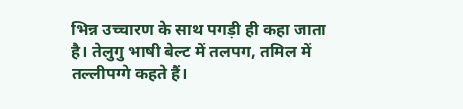भिन्न उच्चारण के साथ पगड़ी ही कहा जाता है। तेलुगु भाषी बेल्ट में तलपग, तमिल में तल्लीपग्गे कहते हैं।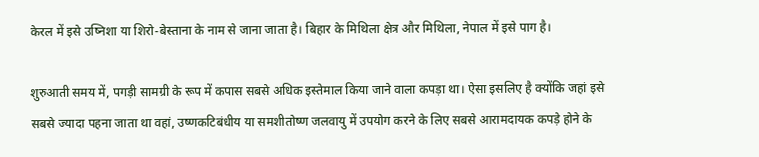केरल में इसे उष्निशा या शिरो-बेस्ताना के नाम से जाना जाता है। बिहार के मिथिला क्षेत्र और मिथिला, नेपाल में इसे पाग है।

शुरुआती समय में, पगड़ी सामग्री के रूप में कपास सबसे अधिक इस्तेमाल किया जाने वाला कपड़ा था। ऐसा इसलिए है क्योंकि जहां इसे सबसे ज्यादा पहना जाता था वहां, उष्णकटिबंधीय या समशीतोष्ण जलवायु में उपयोग करने के लिए सबसे आरामदायक कपड़े होने के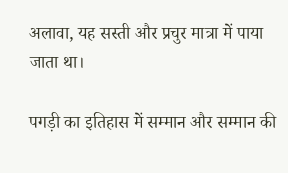अलावा, यह सस्ती और प्रचुर मात्रा में पाया जाता था।

पगड़ी का इतिहास में सम्मान और सम्मान की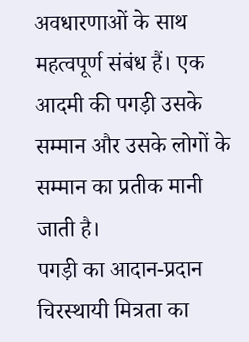अवधारणाओं के साथ महत्वपूर्ण संबंध हैं। एक आदमी की पगड़ी उसके सम्मान और उसके लोगों के सम्मान का प्रतीक मानी जाती है।
पगड़ी का आदान-प्रदान चिरस्थायी मित्रता का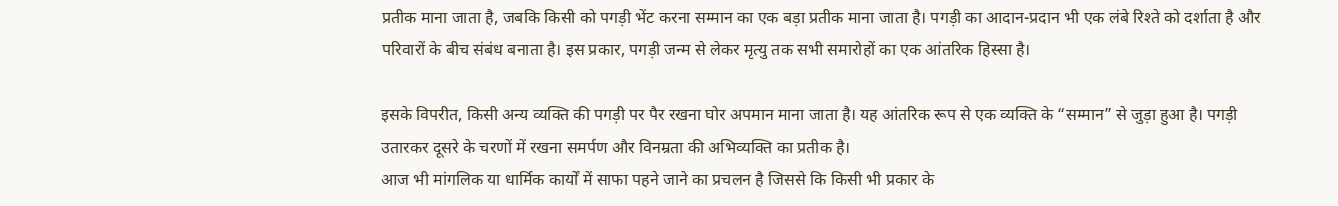प्रतीक माना जाता है, जबकि किसी को पगड़ी भेंट करना सम्मान का एक बड़ा प्रतीक माना जाता है। पगड़ी का आदान-प्रदान भी एक लंबे रिश्ते को दर्शाता है और परिवारों के बीच संबंध बनाता है। इस प्रकार, पगड़ी जन्म से लेकर मृत्यु तक सभी समारोहों का एक आंतरिक हिस्सा है।

इसके विपरीत, किसी अन्य व्यक्ति की पगड़ी पर पैर रखना घोर अपमान माना जाता है। यह आंतरिक रूप से एक व्यक्ति के “सम्मान” से जुड़ा हुआ है। पगड़ी उतारकर दूसरे के चरणों में रखना समर्पण और विनम्रता की अभिव्यक्ति का प्रतीक है।
आज भी मांगलिक या धार्मिक कार्यों में साफा पहने जाने का प्रचलन है जिससे कि किसी भी प्रकार के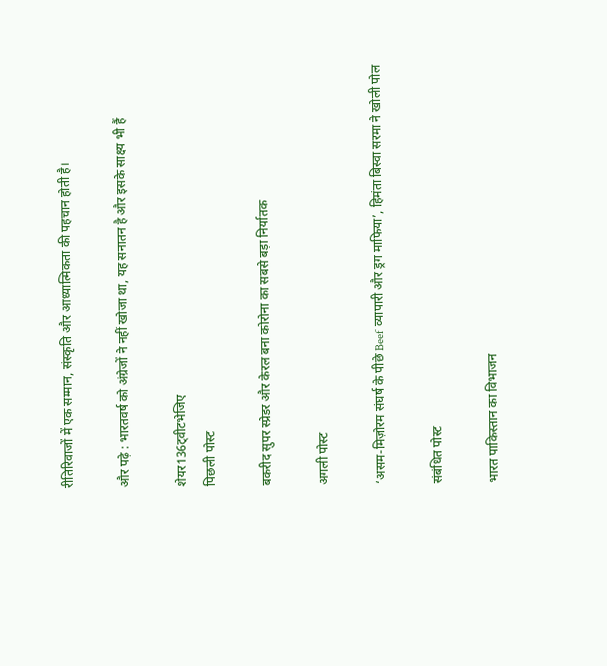रीतिरिवाजों में एक सम्मान, संस्कृति और आध्यात्मिकता की पहचान होती है।

और पढ़े : भारतवर्ष को अंग्रेजों ने नहीं खोजा था, यह सनातन है और इसके साक्ष्य भी हैं

शेयर136ट्वीटभेजिए
पिछली पोस्ट

बकरीद सुपर स्प्रेडर और केरल बना कोरोना का सबसे बड़ा निर्यातक

अगली पोस्ट

‘असम-मिज़ोरम संघर्ष के पीछे Beef व्यापारी और ड्रग माफिया’, हिमंता बिस्वा सरमा ने खोली पोल

संबंधित पोस्ट

भारत पाकिस्तान का विभाजन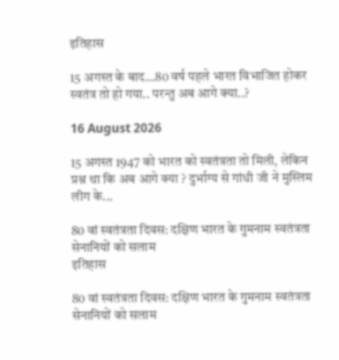इतिहास

15 अगस्त के बाद…80 वर्ष पहले भारत विभाजित होकर स्वतंत्र तो हो गया.. परन्तु अब आगे क्या..?

16 August 2026

15 अगस्त 1947 को भारत को स्वतंत्रता तो मिली, लेकिन प्रश्न था कि अब आगे क्या ? दुर्भाग्य से गांधी जी ने मुस्लिम लीग के...

80 वां स्वतंत्रता दिवस: दक्षिण भारत के गुमनाम स्वतंत्रता सेनानियों को सलाम
इतिहास

80 वां स्वतंत्रता दिवस: दक्षिण भारत के गुमनाम स्वतंत्रता सेनानियों को सलाम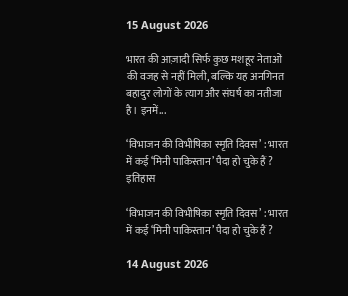15 August 2026

भारत की आज़ादी सिर्फ कुछ मशहूर नेताओं की वजह से नहीं मिली, बल्कि यह अनगिनत बहादुर लोगों के त्याग और संघर्ष का नतीजा है। इनमें...

‘विभाजन की विभीषिका स्मृति दिवस’ : भारत में कई ‘मिनी पाकिस्तान’ पैदा हो चुके हैं ?
इतिहास

‘विभाजन की विभीषिका स्मृति दिवस’ : भारत में कई ‘मिनी पाकिस्तान’ पैदा हो चुके हैं ?

14 August 2026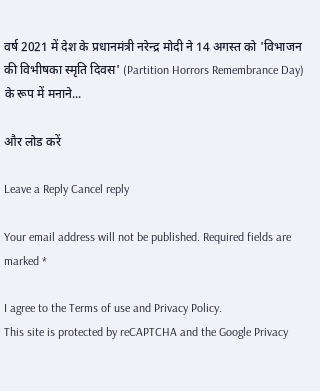वर्ष 2021 में देश के प्रधानमंत्री नरेन्द्र मोदी ने 14 अगस्त को 'विभाजन की विभीषका स्मृति दिवस' (Partition Horrors Remembrance Day) के रूप में मनाने...

और लोड करें

Leave a Reply Cancel reply

Your email address will not be published. Required fields are marked *

I agree to the Terms of use and Privacy Policy.
This site is protected by reCAPTCHA and the Google Privacy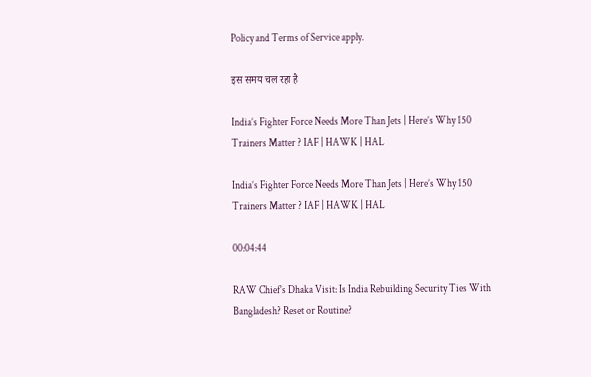Policy and Terms of Service apply.

इस समय चल रहा है

India’s Fighter Force Needs More Than Jets | Here’s Why 150 Trainers Matter ? IAF | HAWK | HAL

India’s Fighter Force Needs More Than Jets | Here’s Why 150 Trainers Matter ? IAF | HAWK | HAL

00:04:44

RAW Chief’s Dhaka Visit: Is India Rebuilding Security Ties With Bangladesh? Reset or Routine?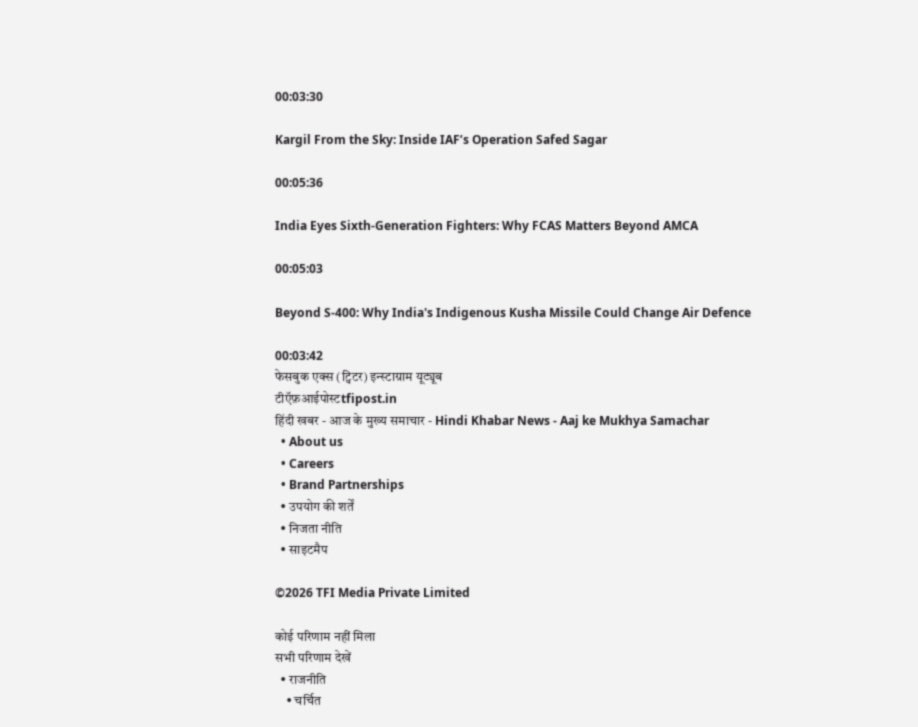00:03:30

Kargil From the Sky: Inside IAF’s Operation Safed Sagar

00:05:36

India Eyes Sixth-Generation Fighters: Why FCAS Matters Beyond AMCA

00:05:03

Beyond S-400: Why India's Indigenous Kusha Missile Could Change Air Defence

00:03:42
फेसबुक एक्स (ट्विटर) इन्स्टाग्राम यूट्यूब
टीऍफ़आईपोस्टtfipost.in
हिंदी खबर - आज के मुख्य समाचार - Hindi Khabar News - Aaj ke Mukhya Samachar
  • About us
  • Careers
  • Brand Partnerships
  • उपयोग की शर्तें
  • निजता नीति
  • साइटमैप

©2026 TFI Media Private Limited

कोई परिणाम नहीं मिला
सभी परिणाम देखें
  • राजनीति
    • चर्चित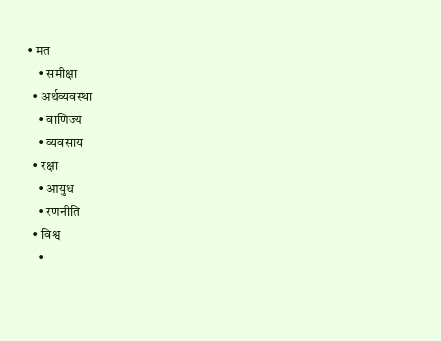• मत
    • समीक्षा
  • अर्थव्यवस्था
    • वाणिज्य
    • व्यवसाय
  • रक्षा
    • आयुध
    • रणनीति
  • विश्व
    •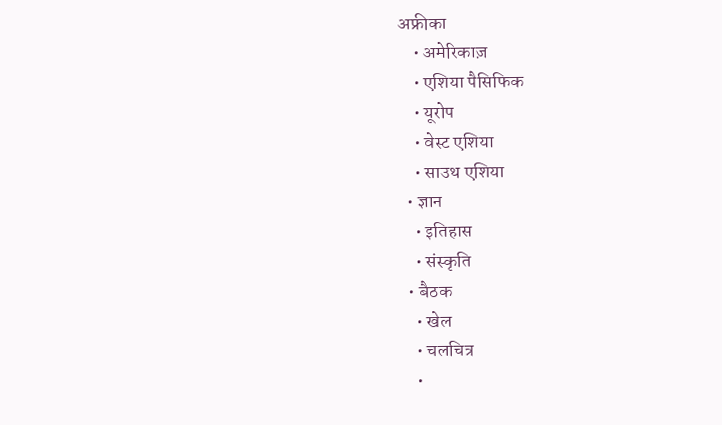अफ्रीका
    • अमेरिकाज़
    • एशिया पैसिफिक
    • यूरोप
    • वेस्ट एशिया
    • साउथ एशिया
  • ज्ञान
    • इतिहास
    • संस्कृति
  • बैठक
    • खेल
    • चलचित्र
    •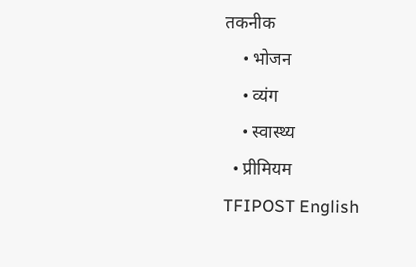तकनीक
    • भोजन
    • व्यंग
    • स्वास्थ्य
  • प्रीमियम
TFIPOST English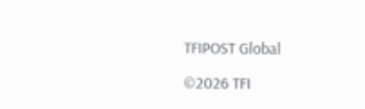TFIPOST Global

©2026 TFI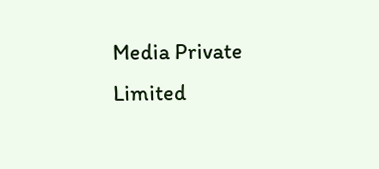Media Private Limited